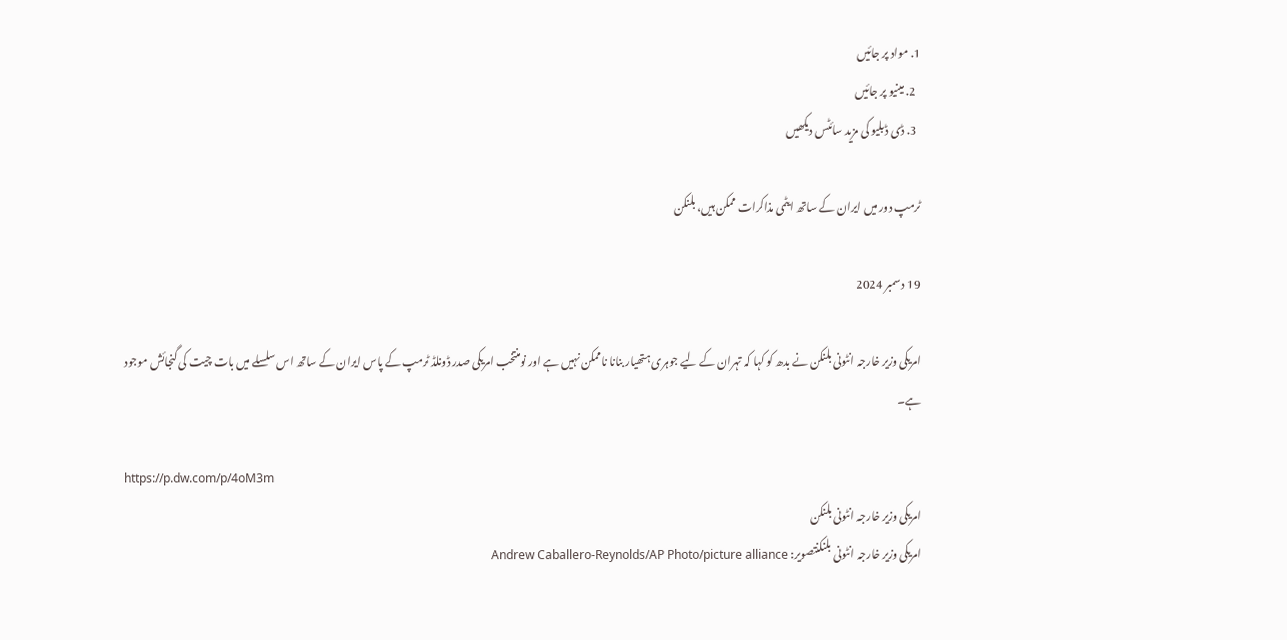1. مواد پر جائیں
  2. مینیو پر جائیں
  3. ڈی ڈبلیو کی مزید سائٹس دیکھیں

ٹرمپ دور میں ایران کے ساتھ ایٹمی مذاکرات ممکن ہیں، بلنکن

19 دسمبر 2024

امریکی وزیر خارجہ انٹونی بلنکن نے بدھ کو کہا کہ تہران کے لیے جوہری ہتھیار بنانا ناممکن نہیں ہے اور نومنتخب امریکی صدر ڈونلڈ ٹرمپ کے پاس ایران کے ساتھ اس سلسلے میں بات چیت کی گنجائش موجود ہے۔

https://p.dw.com/p/4oM3m
امریکی وزیر خارجہ انٹونی بلنکن
امریکی وزیر خارجہ انٹونی بلنکنتصویر: Andrew Caballero-Reynolds/AP Photo/picture alliance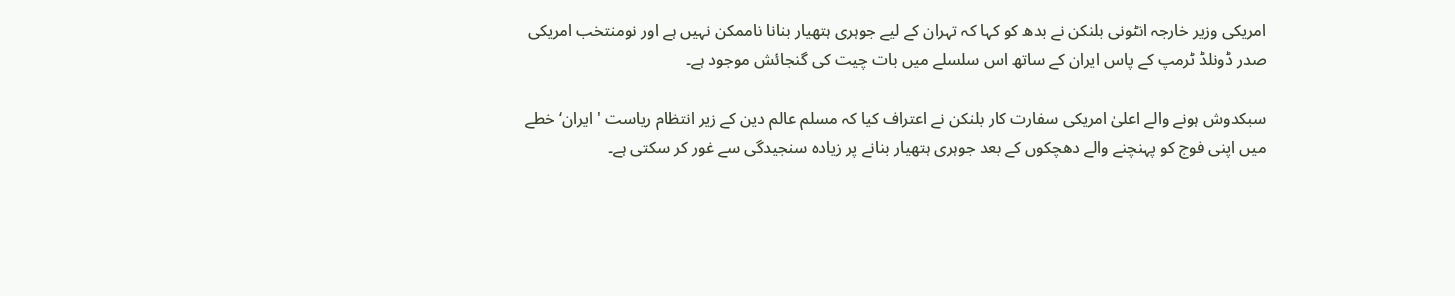امریکی وزیر خارجہ انٹونی بلنکن نے بدھ کو کہا کہ تہران کے لیے جوہری ہتھیار بنانا ناممکن نہیں ہے اور نومنتخب امریکی صدر ڈونلڈ ٹرمپ کے پاس ایران کے ساتھ اس سلسلے میں بات چیت کی گنجائش موجود ہے۔

سبکدوش ہونے والے اعلیٰ امریکی سفارت کار بلنکن نے اعتراف کیا کہ مسلم عالم دین کے زیر انتظام ریاست ' ایران‘ خطے میں اپنی فوج کو پہنچنے والے دھچکوں کے بعد جوہری ہتھیار بنانے پر زیادہ سنجیدگی سے غور کر سکتی ہے۔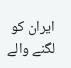ایران کو لگنے والے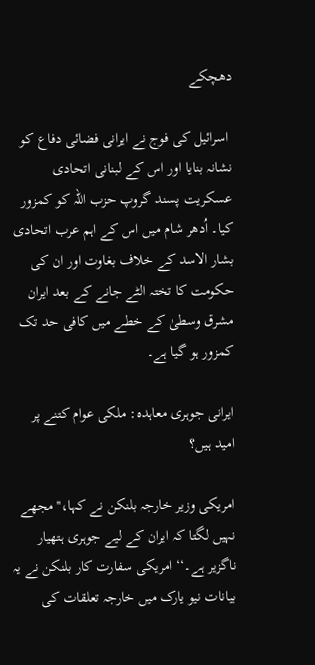دھچکے

 اسرائیل کی فوج نے ایرانی فضائی دفاع کو نشانہ بنایا اور اس کے لبنانی اتحادی عسکریت پسند گروپ حزب اللہ کو کمزور کیا۔ اُدھر شام میں اس کے اہم عرب اتحادی بشار الاسد کے خلاف بغاوت اور ان کی حکومت کا تختہ الٹے جانے کے بعد ایران مشرق وسطیٰ کے خطے میں کافی حد تک کمزور ہو گیا ہے۔

ایرانی جوہری معاہدہ: ملکی عوام کتنے پر امید ہیں؟

امریکی وزیر خارجہ بلنکن نے کہا،''مجھے نہیں لگتا کہ ایران کے لیے جوہری ہتھیار ناگزیر ہے۔‘‘ امریکی سفارت کار بلنکن نے یہ بیانات نیو یارک میں خارجہ تعلقات کی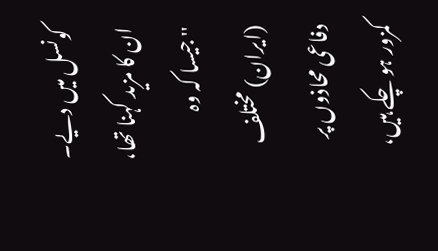کونسل میں دیے۔ ان کا مزید کہنا تھا، ''جیسا کہ وہ (ایران) مختلف دفاعی محاذوں پر کمزور ہو چکے ہیں،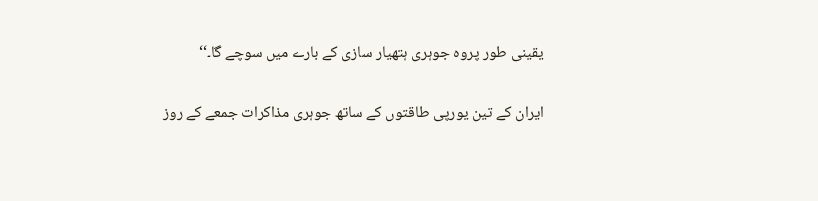یقینی طور پروہ جوہری ہتھیار سازی کے بارے میں سوچے گا۔‘‘

ایران کے تین یورپی طاقتوں کے ساتھ جوہری مذاکرات جمعے کے روز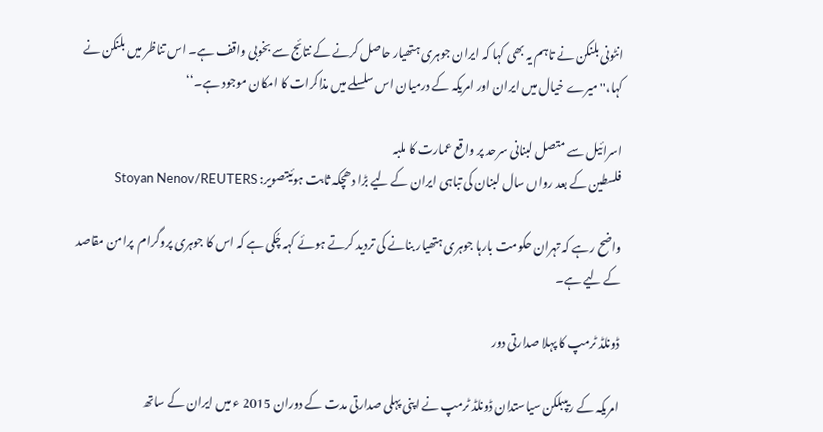انٹونی بلنکن نے تاہم یہ بھی کہا کہ ایران جوہری ہتھیار حاصل کرنے کے نتائج سے بخوبی واقف ہے۔ اس تناظر میں بلنکن نے کہا،''میرے خیال میں ایران اور امریکہ کے درمیان اس سلسلے میں مذاکرات کا امکان موجود ہے۔‘‘

اسرائیل سے متصل لبنانی سرحد پر واقع عمارت کا ملبہ
فلسطین کے بعد رواں سال لبنان کی تباہی ایران کے لیے بڑا دھچکہ ثابت ہوئیتصویر: Stoyan Nenov/REUTERS

واضح رہے کہ تہران حکومت بارہا جوہری ہتھیار بنانے کی تردید کرتے ہوئے کہہ چُکی ہے کہ اس کا جوہری پروگرام  پرامن مقاصد کے لیے ہے۔

ڈونلڈ ٹرمپ کا پہلا صدارتی دور

امریکہ کے ریپبلکن سیاستدان ڈونلڈ ٹرمپ نے اپنی پہلی صدارتی مدت کے دوران 2015 ء میں ایران کے ساتھ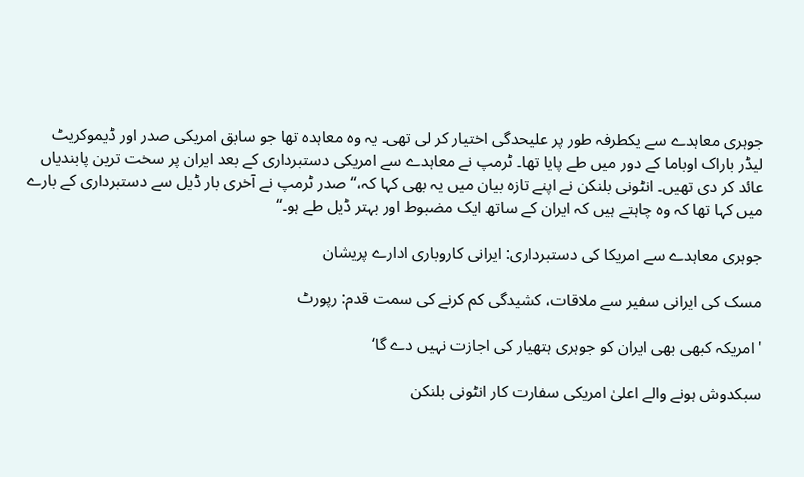جوہری معاہدے سے يکطرفہ طور پر عليحدگی اختيار کر لی تھی۔ یہ وہ معاہدہ تھا جو سابق امریکی صدر اور ڈیموکریٹ لیڈر باراک اوباما کے دور میں طے پایا تھا۔ ٹرمپ نے معاہدے سے امریکی دستبرداری کے بعد ایران پر سخت ترين پابندیاں عائد کر دی تھیں۔ انٹونی بلنکن نے اپنے تازہ بیان میں یہ بھی کہا کہ،‘‘صدر ٹرمپ نے آخری بار ڈیل سے دستبرداری کے بارے میں کہا تھا کہ وہ چاہتے ہیں کہ ایران کے ساتھ ایک مضبوط اور بہتر ڈیل طے ہو۔‘‘

جوہری معاہدے سے امريکا کی دستبرداری: ايرانی کاروباری ادارے پريشان

مسک کی ایرانی سفیر سے ملاقات، کشیدگی کم کرنے کی سمت قدم: رپورٹ

'امریکہ کبھی بھی ایران کو جوہری ہتھیار کی اجازت نہیں دے گا‘

سبکدوش ہونے والے اعلیٰ امریکی سفارت کار انٹونی بلنکن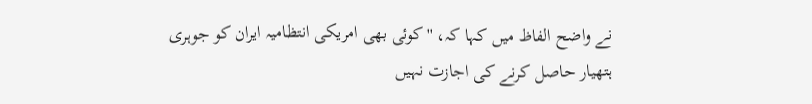نے واضح الفاظ میں کہا کہ، ''کوئی بھی امریکی انتظامیہ ایران کو جوہری ہتھیار حاصل کرنے کی اجازت نہیں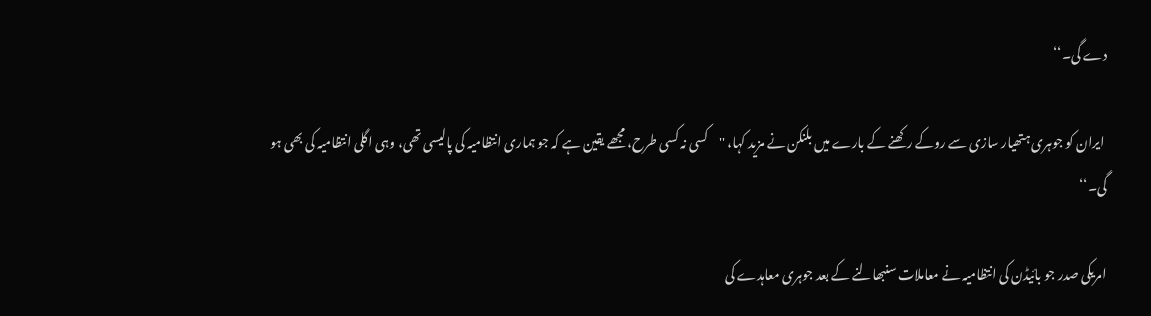دے گی۔‘‘

 ایران کو جوہری ہتھیار سازی سے روکے رکھنے کے بارے میں بلنکن نے مزید کہا، ''کسی نہ کسی طرح، مجھے یقین ہے کہ جو ہماری انتظامیہ کی پالیسی تھی، وہی اگلی انتظامیہ کی بھی ہو گی۔‘‘

امریکی صدر جو بائیڈن کی انتظامیہ نے معاملات سنبھالنے کے بعد جوہری معاہدے کی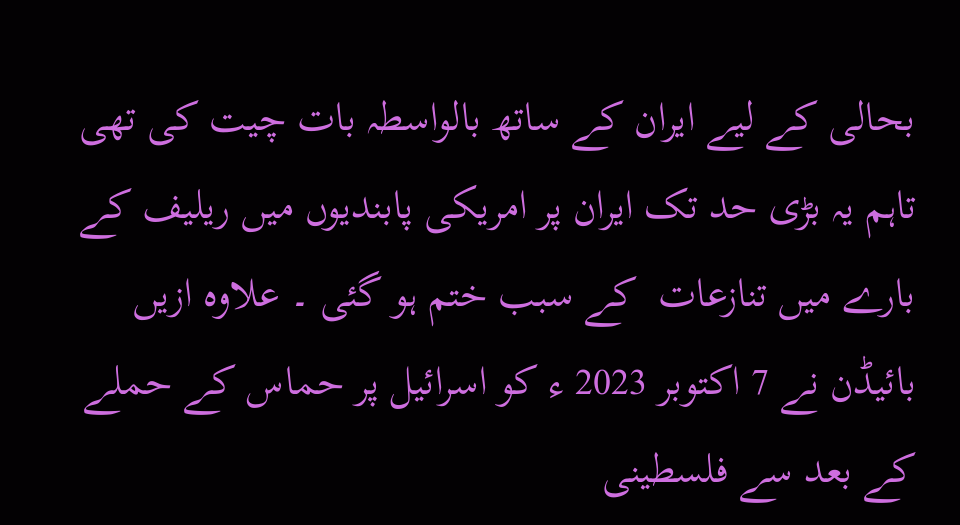بحالی کے لیے ایران کے ساتھ بالواسطہ بات چیت کی تھی تاہم یہ بڑی حد تک ایران پر امریکی پابندیوں میں ریلیف کے بارے میں تنازعات  کے سبب ختم ہو گئی ۔ علاوہ ازیں بائیڈن نے 7 اکتوبر 2023 ء کو اسرائیل پر حماس کے حملے کے بعد سے فلسطینی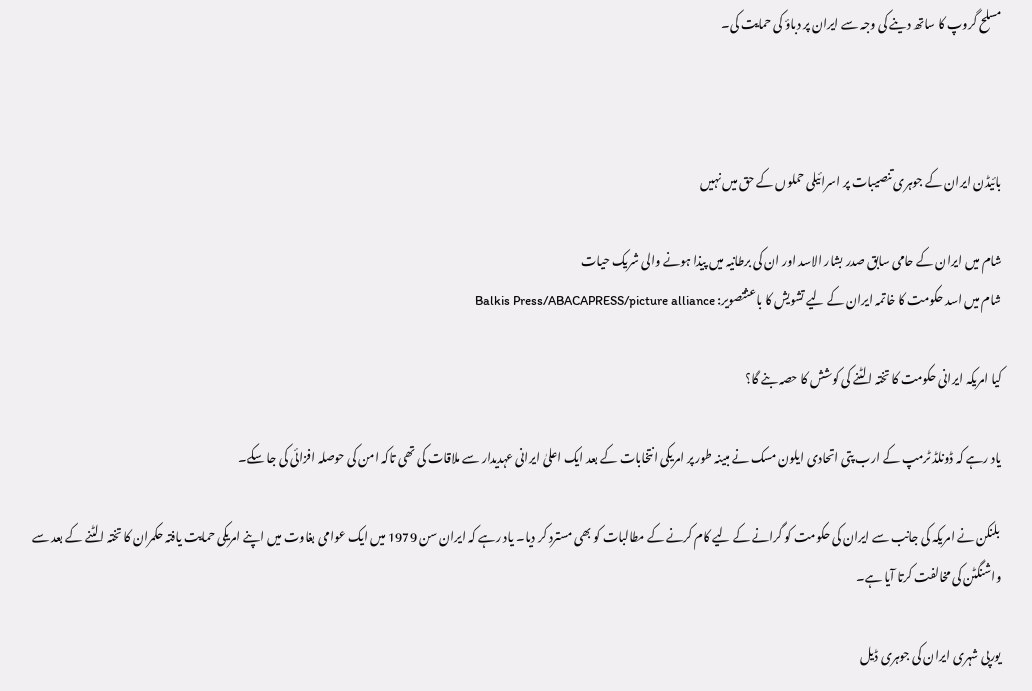مسلح گروپ کا ساتھ دینے کی وجہ سے ایران پر دباؤ کی حمایت کی۔



بائیڈن ایران کے جوہری تنصیبات پر اسرائیلی حملوں کے حق میں نہیں

شام میں ایران کے حامی سابق صدر بشار الاسد اور ان کی برطانیہ میں پیذا ہونے والی شریک حیات
شام میں اسد حکومت کا خاتمہ ایران کے لیے تشویش کا باعثتصویر: Balkis Press/ABACAPRESS/picture alliance

کیا امریکہ ایرانی حکومت کا تختہ الٹنے کی کوشش کا حصہ بنے گا؟

یاد رہے کہ ڈونلڈ ٹرمپ کے ارب پتی اتحادی ایلون مسک نے مبینہ طور پر امریکی انتخابات کے بعد ایک اعلیٰ ایرانی عہدیدار سے ملاقات کی تھی تاکہ امن کی حوصلہ افزائی کی جا سکے۔

 بلنکن نے امریکہ کی جانب سے ایران کی حکومت کو گرانے کے لیے کام کرنے کے مطالبات کو بھی مسترد کر دیا۔ یاد رہے کہ ایران سن 1979 میں ایک عوامی بغاوت میں اپنے امریکی حمایت یافتہ حکمران کا تختہ الٹنے کے بعد سے واشنگٹن کی مخالفت کرتا آیا ہے۔

یورپی شہری ایران کی جوہری ڈیل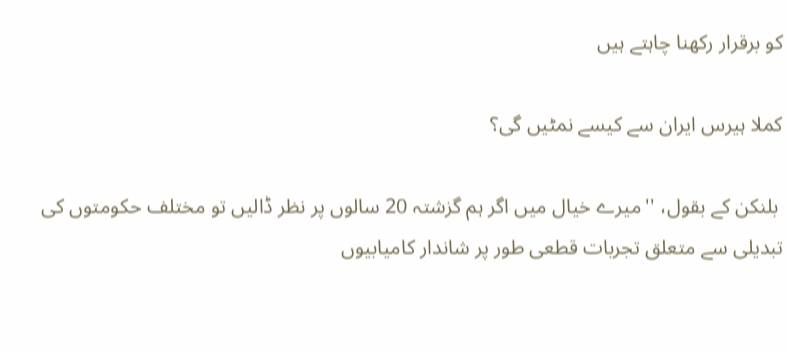کو برقرار رکھنا چاہتے ہیں

کملا ہیرس ایران سے کیسے نمٹیں گی؟

 بلنکن کے بقول، ''میرے خیال میں اگر ہم گزشتہ 20 سالوں پر نظر ڈالیں تو مختلف حکومتوں کی تبدیلی سے متعلق تجربات قطعی طور پر شاندار کامیابیوں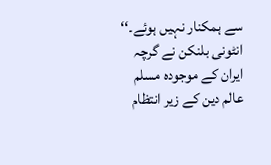سے ہمکنار نہیں ہوئے۔‘‘ انٹونی بلنکن نے گرچہ ایران کے موجودہ مسلم عالم دین کے زیر انتظام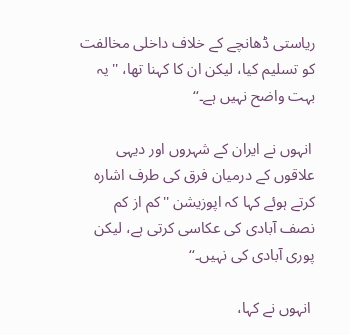ریاستی ڈھانچے کے خلاف داخلی مخالفت کو تسلیم کیا، لیکن ان کا کہنا تھا، ''یہ بہت واضح نہیں ہے۔‘‘

 انہوں نے ایران کے شہروں اور دیہی علاقوں کے درمیان فرق کی طرف اشارہ کرتے ہوئے کہا کہ اپوزیشن ''کم از کم نصف آبادی کی عکاسی کرتی ہے، لیکن پوری آبادی کی نہیں۔‘‘

 انہوں نے کہا،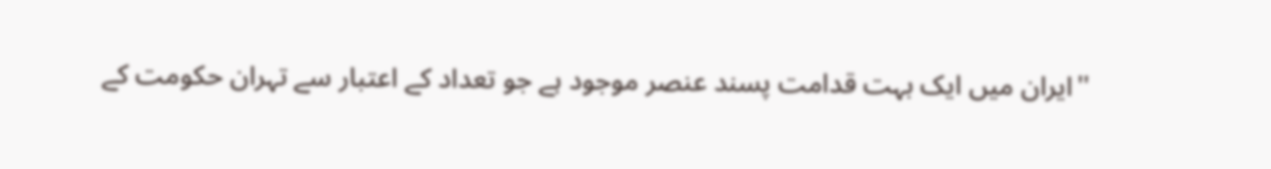''ایران میں ایک بہت قدامت پسند عنصر موجود ہے جو تعداد کے اعتبار سے تہران حکومت کے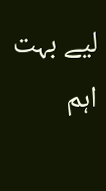لیے بہت اہم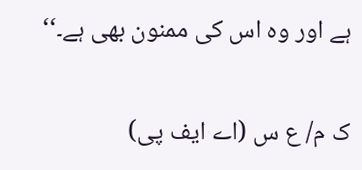ہے اور وہ اس کی ممنون بھی ہے۔‘‘

ک م/ ع س (اے ایف پی)